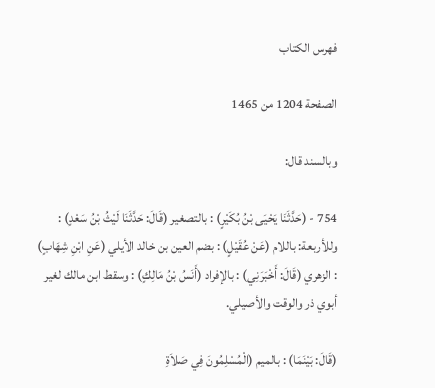فهرس الكتاب

الصفحة 1204 من 1465

وبالسند قال:

754 - (حَدَّثَنَا يَحْيَى بْنُ بُكَيْرٍ) : بالتصغير (قَالَ: حَدَّثَنَا لَيْثُ بْنُ سَعْدٍ) : وللأربعة: باللام (عَنْ عُقَيْلٍ) : بضم العين بن خالد الأيلي (عَنِ ابْنِ شِهَابٍ) : الزهري (قَالَ: أَخْبَرَنِي) : بالإفراد (أَنَسُ بْنُ مَالِكٍ) : وسقط ابن مالك لغير أبوي ذر والوقت والأصيلي.

(قَالَ: بَيْنَمَا) : بالميم (الْمُسْلِمُونَ فِي صَلاَةِ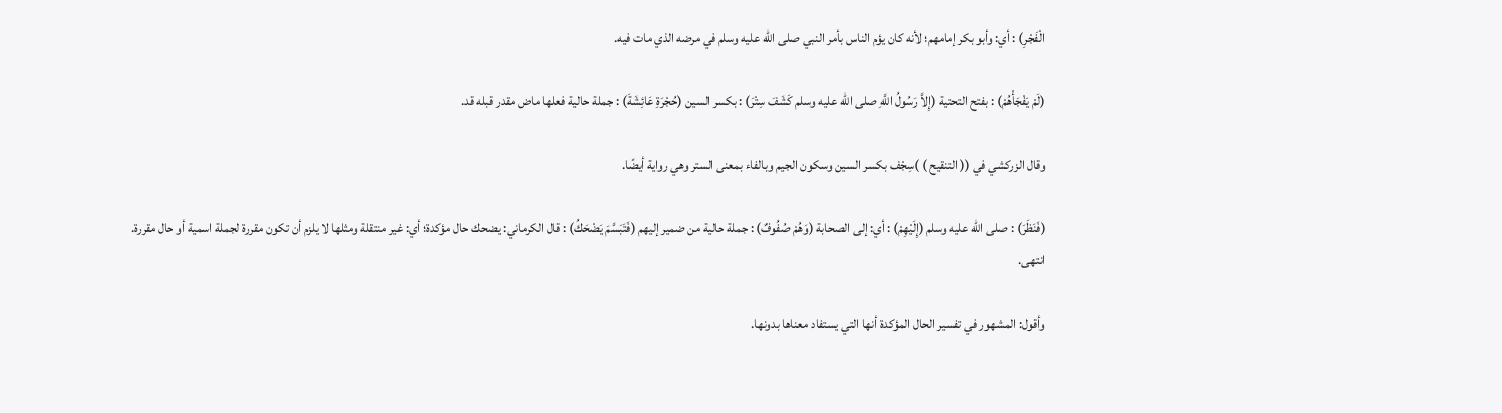الْفَجْرِ) : أي: وأبو بكر إمامهم؛ لأنه كان يؤم الناس بأمر النبي صلى الله عليه وسلم في مرضه الذي مات فيه.

(لَمْ يَفْجَأْهُمْ) : بفتح التحتية (إِلاَّ رَسُولُ اللَّهِ صلى الله عليه وسلم كَشَفَ سِتْرَ) : بكسر السين (حُجْرَةِ عَائِشَةَ) : جملة حالية فعلها ماض مقدر قبله قد.

وقال الزركشي في (( التنقيح ) )سِجْف بكسر السين وسكون الجيم وبالفاء بمعنى الستر وهي رواية أيضًا.

(فَنَظَرَ) : صلى الله عليه وسلم (إِلَيْهِمْ) : أي: إلى الصحابة (وَهُمْ صُفُوفٌ) : جملة حالية من ضمير إليهم (فَتَبَسَّمَ يَضْحَكُ) : قال الكرماني: يضحك حال مؤكدة؛ أي: غير منتقلة ومثلها لا يلزم أن تكون مقررة لجملة اسمية أو حال مقررة. انتهى.

وأقول: المشهور في تفسير الحال المؤكدة أنها التي يستفاد معناها بدونها.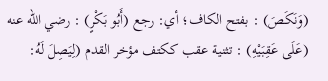(وَنَكَصَ) : بفتح الكاف؛ أي: رجع (أَبُو بَكْرٍ) : رضي الله عنه (عَلَى عَقِبَيْهِ) : تثنية عقب ككتف مؤخر القدم (لِيَصِلَ لَهُ: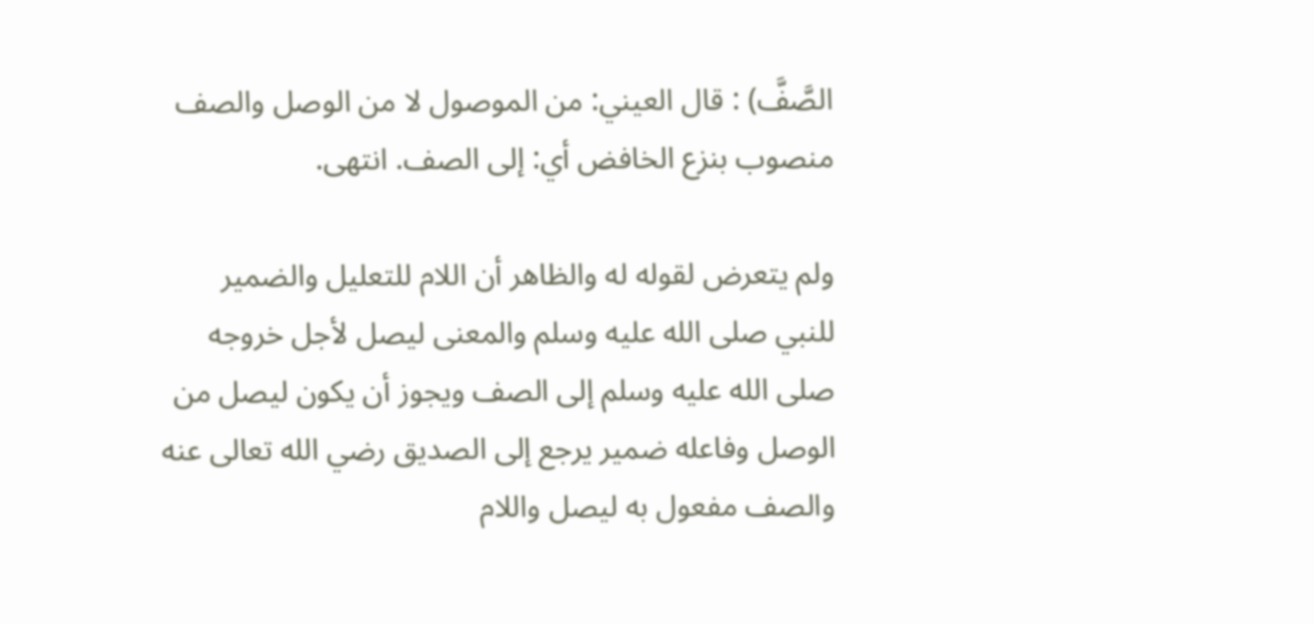الصَّفَّ) : قال العيني: من الموصول لا من الوصل والصف منصوب بنزع الخافض أي: إلى الصف. انتهى.

ولم يتعرض لقوله له والظاهر أن اللام للتعليل والضمير للنبي صلى الله عليه وسلم والمعنى ليصل لأجل خروجه صلى الله عليه وسلم إلى الصف ويجوز أن يكون ليصل من الوصل وفاعله ضمير يرجع إلى الصديق رضي الله تعالى عنه والصف مفعول به ليصل واللام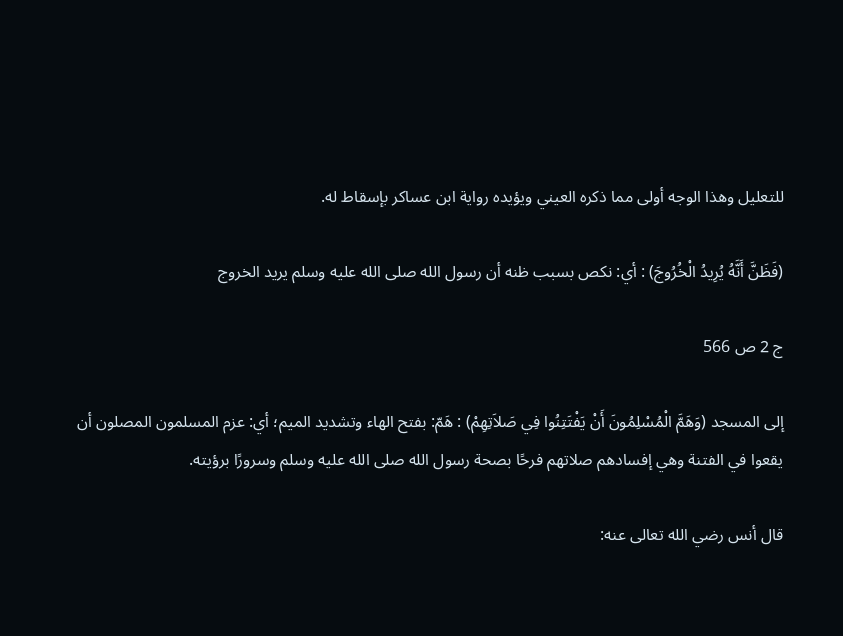للتعليل وهذا الوجه أولى مما ذكره العيني ويؤيده رواية ابن عساكر بإسقاط له.

(فَظَنَّ أَنَّهُ يُرِيدُ الْخُرُوجَ) : أي: نكص بسبب ظنه أن رسول الله صلى الله عليه وسلم يريد الخروج

ج 2 ص 566

إلى المسجد (وَهَمَّ الْمُسْلِمُونَ أَنْ يَفْتَتِنُوا فِي صَلاَتِهِمْ) : هَمّ: بفتح الهاء وتشديد الميم؛ أي: عزم المسلمون المصلون أن يقعوا في الفتنة وهي إفسادهم صلاتهم فرحًا بصحة رسول الله صلى الله عليه وسلم وسرورًا برؤيته.

قال أنس رضي الله تعالى عنه: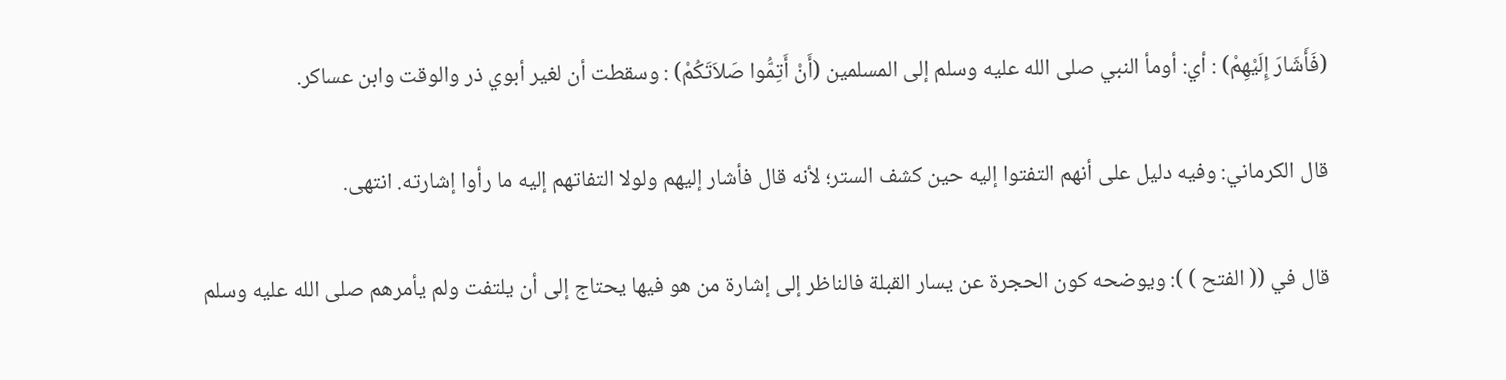(فَأَشَارَ إِلَيْهِمْ) : أي: أومأ النبي صلى الله عليه وسلم إلى المسلمين (أَنْ أَتِمُّوا صَلاَتَكُمْ) : وسقطت أن لغير أبوي ذر والوقت وابن عساكر.

قال الكرماني: وفيه دليل على أنهم التفتوا إليه حين كشف الستر؛ لأنه قال فأشار إليهم ولولا التفاتهم إليه ما رأوا إشارته. انتهى.

قال في (( الفتح ) ): ويوضحه كون الحجرة عن يسار القبلة فالناظر إلى إشارة من هو فيها يحتاج إلى أن يلتفت ولم يأمرهم صلى الله عليه وسلم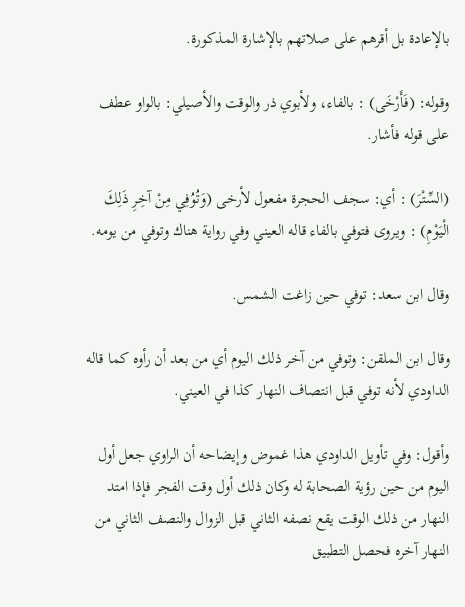بالإعادة بل أقرهم على صلاتهم بالإشارة المذكورة.

وقوله: (فَأَرْخَى) : بالفاء، ولأبوي ذر والوقت والأصيلي: بالواو عطف على قوله فأشار.

(السِّتْرَ) : أي: سجف الحجرة مفعول لأرخى (وَتُوُفِي مِنْ آخِرِ ذَلِكَ الْيَوْمِ) : ويروى فتوفي بالفاء قاله العيني وفي رواية هناك وتوفي من يومه.

وقال ابن سعد: توفي حين زاغت الشمس.

وقال ابن الملقن: وتوفي من آخر ذلك اليوم أي من بعد أن رأوه كما قاله الداودي لأنه توفي قبل انتصاف النهار كذا في العيني.

وأقول: وفي تأويل الداودي هذا غموض وإيضاحه أن الراوي جعل أول اليوم من حين رؤية الصحابة له وكان ذلك أول وقت الفجر فإذا امتد النهار من ذلك الوقت يقع نصفه الثاني قبل الزوال والنصف الثاني من النهار آخره فحصل التطبيق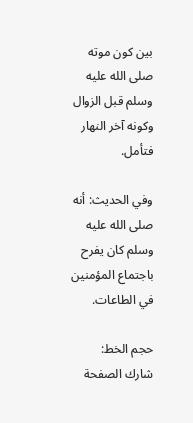بين كون موته صلى الله عليه وسلم قبل الزوال وكونه آخر النهار فتأمل.

وفي الحديث: أنه صلى الله عليه وسلم كان يفرح باجتماع المؤمنين في الطاعات.

حجم الخط:
شارك الصفحة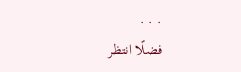. . .
فضلًا انتظر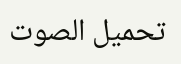تحميل الصوت